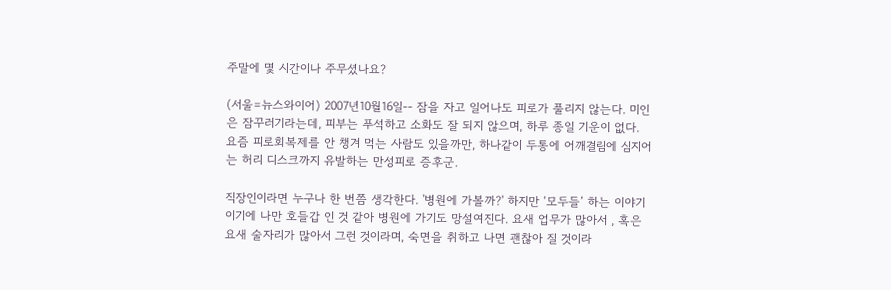주말에 몇 시간이나 주무셨나요?

(서울=뉴스와이어) 2007년10월16일-- 잠을 자고 일어나도 피로가 풀리지 않는다. 미인은 잠꾸러기라는데, 피부는 푸석하고 소화도 잘 되지 않으며, 하루 종일 기운이 없다. 요즘 피로회복제를 안 챙겨 먹는 사람도 있을까만, 하나같이 두통에 어깨결림에 심지어는 허리 디스크까지 유발하는 만성피로 증후군.

직장인이라면 누구나 한 번쯤 생각한다. '병원에 가볼까?' 하지만 ‘모두들’ 하는 이야기이기에 나만 호들갑 인 것 같아 병원에 가기도 망설여진다. 요새 업무가 많아서 , 혹은 요새 술자리가 많아서 그런 것이라며, 숙면을 취하고 나면 괜찮아 질 것이라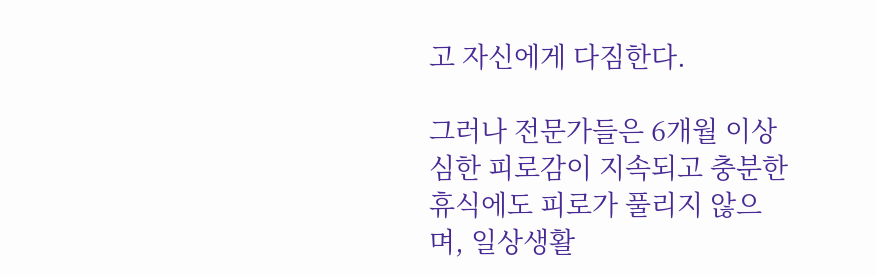고 자신에게 다짐한다.

그러나 전문가들은 6개월 이상 심한 피로감이 지속되고 충분한 휴식에도 피로가 풀리지 않으며, 일상생활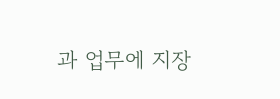과 업무에 지장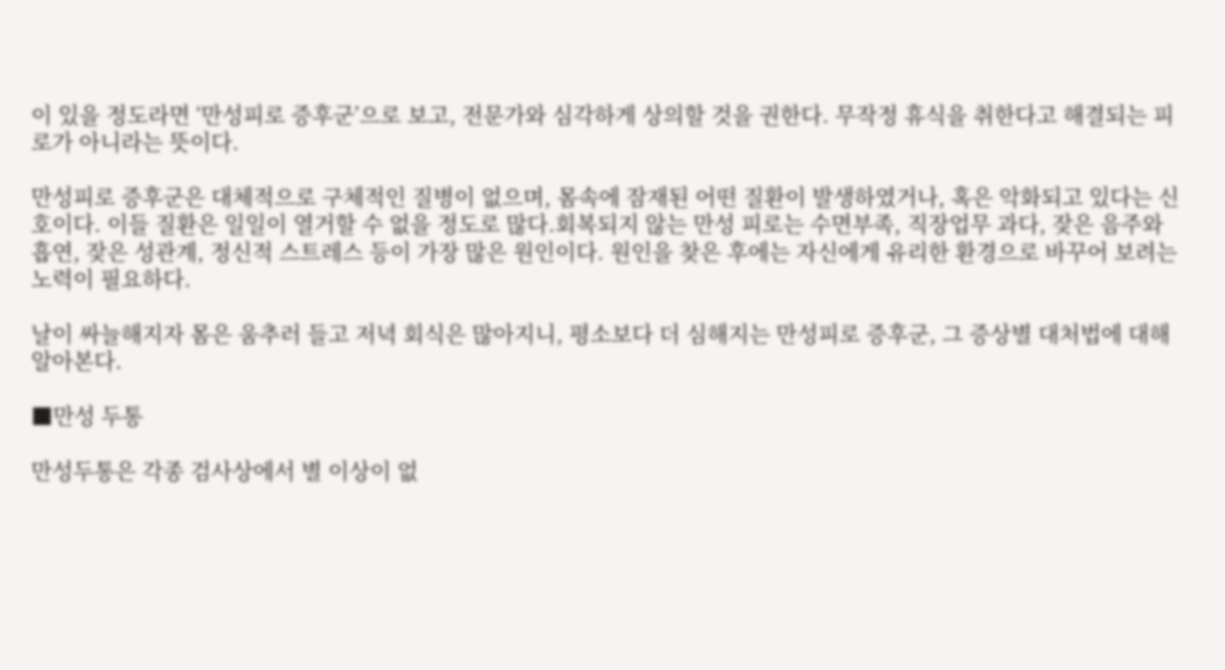이 있을 정도라면 ‘만성피로 증후군’으로 보고, 전문가와 심각하게 상의할 것을 권한다. 무작정 휴식을 취한다고 해결되는 피로가 아니라는 뜻이다.

만성피로 증후군은 대체적으로 구체적인 질병이 없으며, 몸속에 잠재된 어떤 질환이 발생하였거나, 혹은 악화되고 있다는 신호이다. 이들 질환은 일일이 열거할 수 없을 정도로 많다.회복되지 않는 만성 피로는 수면부족, 직장업무 과다, 잦은 음주와 흡연, 잦은 성관계, 정신적 스트레스 등이 가장 많은 원인이다. 원인을 찾은 후에는 자신에게 유리한 환경으로 바꾸어 보려는 노력이 필요하다.

날이 싸늘해지자 몸은 움추러 들고 저녁 회식은 많아지니, 평소보다 더 심해지는 만성피로 증후군, 그 증상별 대처법에 대해 알아본다.

■만성 두통

만성두통은 각종 검사상에서 별 이상이 없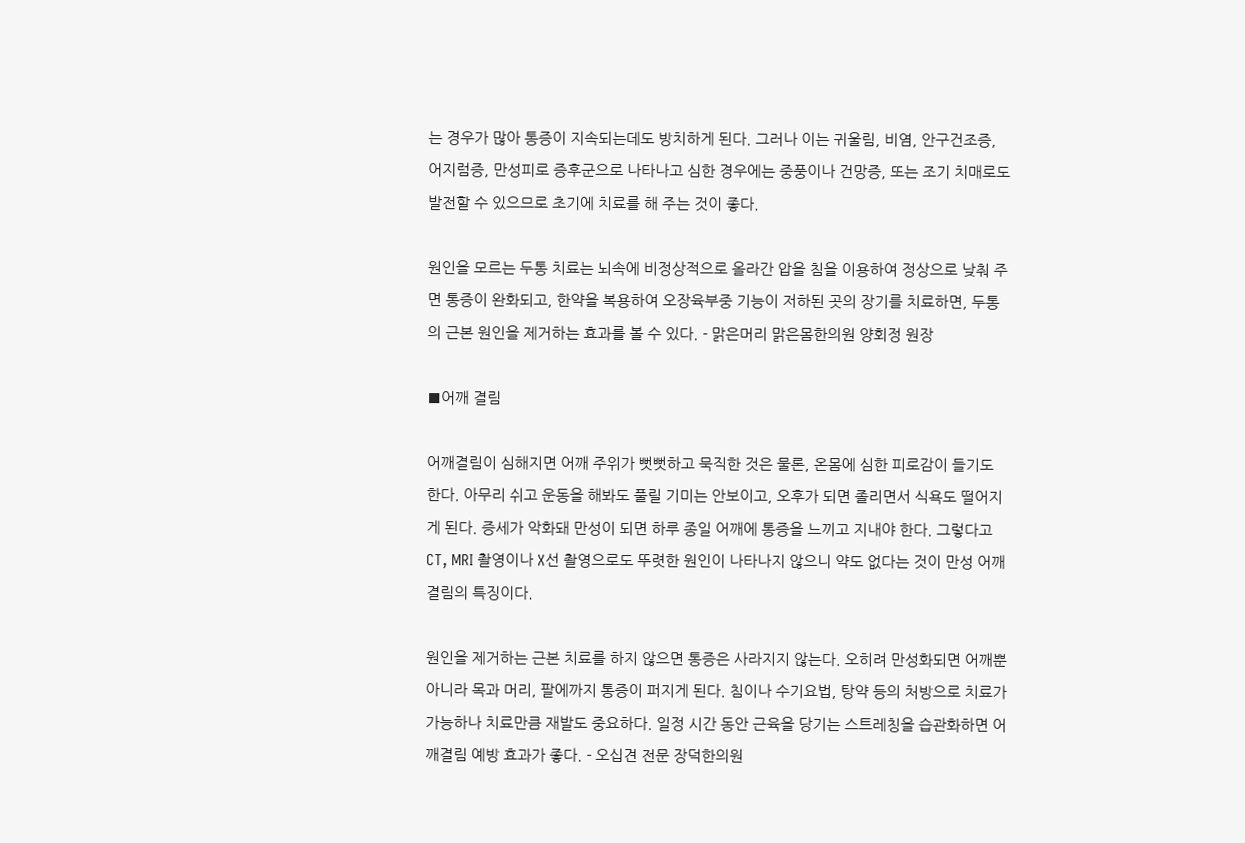는 경우가 많아 통증이 지속되는데도 방치하게 된다. 그러나 이는 귀울림, 비염, 안구건조증, 어지럼증, 만성피로 증후군으로 나타나고 심한 경우에는 중풍이나 건망증, 또는 조기 치매로도 발전할 수 있으므로 초기에 치료를 해 주는 것이 좋다.

원인을 모르는 두통 치료는 뇌속에 비정상적으로 올라간 압을 침을 이용하여 정상으로 낮춰 주면 통증이 완화되고, 한약을 복용하여 오장육부중 기능이 저하된 곳의 장기를 치료하면, 두통의 근본 원인을 제거하는 효과를 볼 수 있다. - 맑은머리 맑은몸한의원 양회정 원장

■어깨 결림

어깨결림이 심해지면 어깨 주위가 뻣뻣하고 묵직한 것은 물론, 온몸에 심한 피로감이 들기도 한다. 아무리 쉬고 운동을 해봐도 풀릴 기미는 안보이고, 오후가 되면 졸리면서 식욕도 떨어지게 된다. 증세가 악화돼 만성이 되면 하루 종일 어깨에 통증을 느끼고 지내야 한다. 그렇다고 CT, MRI 촬영이나 X선 촬영으로도 뚜렷한 원인이 나타나지 않으니 약도 없다는 것이 만성 어깨결림의 특징이다.

원인을 제거하는 근본 치료를 하지 않으면 통증은 사라지지 않는다. 오히려 만성화되면 어깨뿐 아니라 목과 머리, 팔에까지 통증이 퍼지게 된다. 침이나 수기요법, 탕약 등의 처방으로 치료가 가능하나 치료만큼 재발도 중요하다. 일정 시간 동안 근육을 당기는 스트레칭을 습관화하면 어깨결림 예방 효과가 좋다. - 오십견 전문 장덕한의원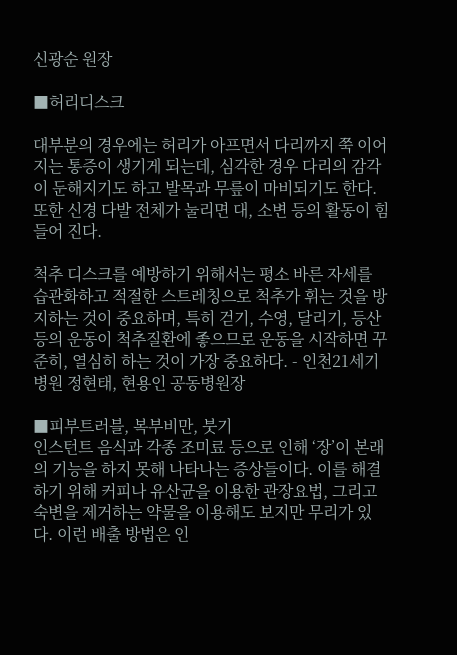신광순 원장

■허리디스크

대부분의 경우에는 허리가 아프면서 다리까지 쭉 이어지는 통증이 생기게 되는데, 심각한 경우 다리의 감각이 둔해지기도 하고 발목과 무릎이 마비되기도 한다. 또한 신경 다발 전체가 눌리면 대, 소변 등의 활동이 힘들어 진다.

척추 디스크를 예방하기 위해서는 평소 바른 자세를 습관화하고 적절한 스트레칭으로 척추가 휘는 것을 방지하는 것이 중요하며, 특히 걷기, 수영, 달리기, 등산 등의 운동이 척추질환에 좋으므로 운동을 시작하면 꾸준히, 열심히 하는 것이 가장 중요하다. - 인천21세기 병원 정현태, 현용인 공동병원장

■피부트러블, 복부비만, 붓기
인스턴트 음식과 각종 조미료 등으로 인해 ‘장’이 본래의 기능을 하지 못해 나타나는 증상들이다. 이를 해결하기 위해 커피나 유산균을 이용한 관장요법, 그리고 숙변을 제거하는 약물을 이용해도 보지만 무리가 있다. 이런 배출 방법은 인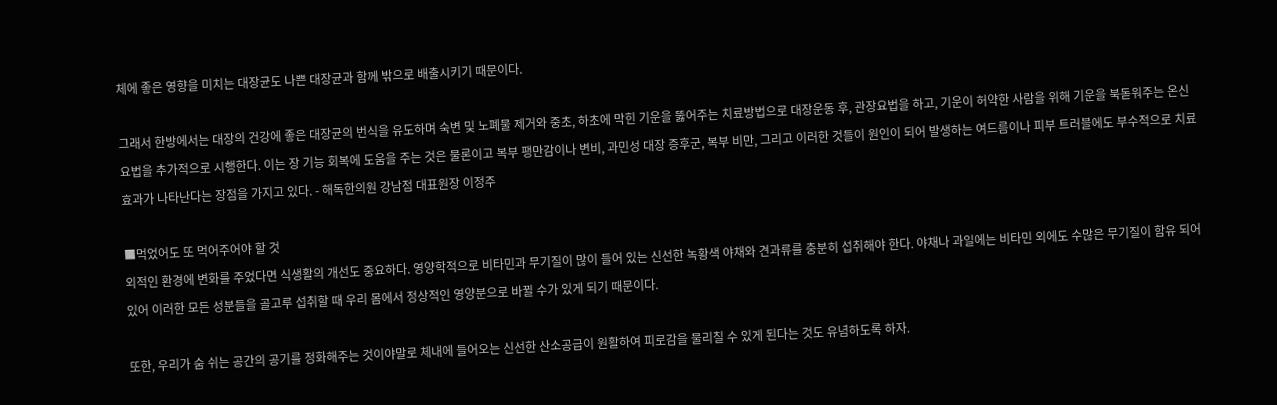체에 좋은 영향을 미치는 대장균도 나쁜 대장균과 함께 밖으로 배출시키기 때문이다.

그래서 한방에서는 대장의 건강에 좋은 대장균의 번식을 유도하며 숙변 및 노폐물 제거와 중초, 하초에 막힌 기운을 뚫어주는 치료방법으로 대장운동 후, 관장요법을 하고, 기운이 허약한 사람을 위해 기운을 북돋워주는 온신요법을 추가적으로 시행한다. 이는 장 기능 회복에 도움을 주는 것은 물론이고 복부 팽만감이나 변비, 과민성 대장 증후군, 복부 비만, 그리고 이러한 것들이 원인이 되어 발생하는 여드름이나 피부 트러블에도 부수적으로 치료효과가 나타난다는 장점을 가지고 있다. - 해독한의원 강남점 대표원장 이정주

■먹었어도 또 먹어주어야 할 것
외적인 환경에 변화를 주었다면 식생활의 개선도 중요하다. 영양학적으로 비타민과 무기질이 많이 들어 있는 신선한 녹황색 야채와 견과류를 충분히 섭취해야 한다. 야채나 과일에는 비타민 외에도 수많은 무기질이 함유 되어 있어 이러한 모든 성분들을 골고루 섭취할 때 우리 몸에서 정상적인 영양분으로 바뀔 수가 있게 되기 때문이다.

또한, 우리가 숨 쉬는 공간의 공기를 정화해주는 것이야말로 체내에 들어오는 신선한 산소공급이 원활하여 피로감을 물리칠 수 있게 된다는 것도 유념하도록 하자.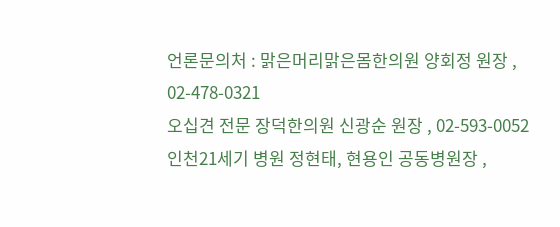언론문의처 : 맑은머리맑은몸한의원 양회정 원장 , 02-478-0321
오십견 전문 장덕한의원 신광순 원장 , 02-593-0052
인천21세기 병원 정현태, 현용인 공동병원장 ,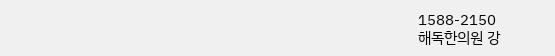1588-2150
해독한의원 강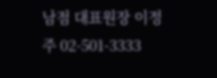남점 대표원장 이정주 02-501-3333